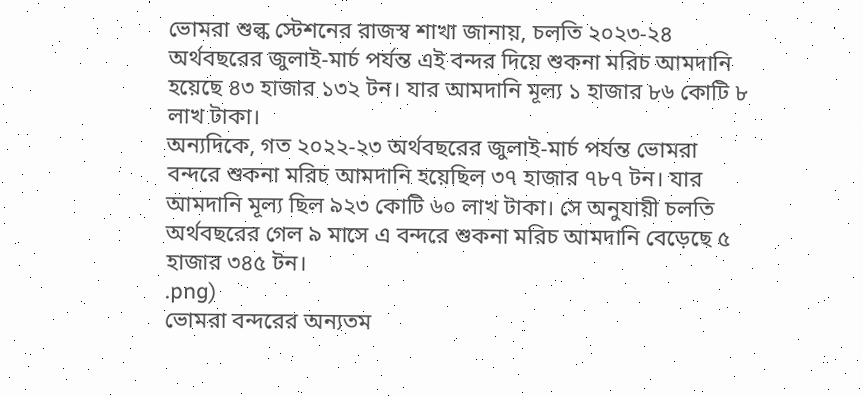ভোমরা শুল্ক স্টেশনের রাজস্ব শাখা জানায়, চলতি ২০২৩-২৪ অর্থবছরের জুলাই-মার্চ পর্যন্ত এই বন্দর দিয়ে শুকনা মরিচ আমদানি হয়েছে ৪৩ হাজার ১৩২ টন। যার আমদানি মূল্য ১ হাজার ৮৬ কোটি ৮ লাখ টাকা।
অন্যদিকে, গত ২০২২-২৩ অর্থবছরের জুলাই-মার্চ পর্যন্ত ভোমরা বন্দরে শুকনা মরিচ আমদানি হয়েছিল ৩৭ হাজার ৭৮৭ টন। যার আমদানি মূল্য ছিল ৯২৩ কোটি ৬০ লাখ টাকা। সে অনুযায়ী চলতি অর্থবছরের গেল ৯ মাসে এ বন্দরে শুকনা মরিচ আমদানি বেড়েছে ৫ হাজার ৩৪৫ টন।
.png)
ভোমরা বন্দরের অন্যতম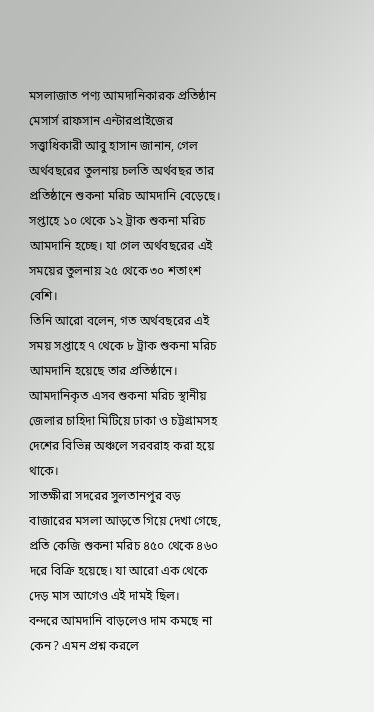মসলাজাত পণ্য আমদানিকারক প্রতিষ্ঠান মেসার্স রাফসান এন্টারপ্রাইজের সত্ত্বাধিকারী আবু হাসান জানান, গেল অর্থবছরের তুলনায় চলতি অর্থবছর তার প্রতিষ্ঠানে শুকনা মরিচ আমদানি বেড়েছে। সপ্তাহে ১০ থেকে ১২ ট্রাক শুকনা মরিচ আমদানি হচ্ছে। যা গেল অর্থবছরের এই সময়ের তুলনায় ২৫ থেকে ৩০ শতাংশ বেশি।
তিনি আরো বলেন, গত অর্থবছরের এই সময় সপ্তাহে ৭ থেকে ৮ ট্রাক শুকনা মরিচ আমদানি হয়েছে তার প্রতিষ্ঠানে। আমদানিকৃত এসব শুকনা মরিচ স্থানীয় জেলার চাহিদা মিটিয়ে ঢাকা ও চট্টগ্রামসহ দেশের বিভিন্ন অঞ্চলে সরবরাহ করা হয়ে থাকে।
সাতক্ষীরা সদরের সুলতানপুর বড় বাজারের মসলা আড়তে গিয়ে দেখা গেছে, প্রতি কেজি শুকনা মরিচ ৪৫০ থেকে ৪৬০ দরে বিক্রি হয়েছে। যা আরো এক থেকে দেড় মাস আগেও এই দামই ছিল।
বন্দরে আমদানি বাড়লেও দাম কমছে না কেন? এমন প্রশ্ন করলে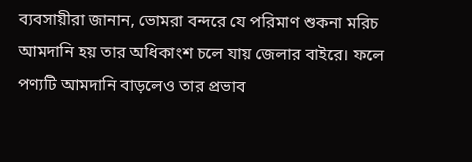ব্যবসায়ীরা জানান, ভোমরা বন্দরে যে পরিমাণ শুকনা মরিচ আমদানি হয় তার অধিকাংশ চলে যায় জেলার বাইরে। ফলে পণ্যটি আমদানি বাড়লেও তার প্রভাব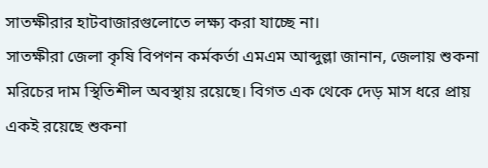সাতক্ষীরার হাটবাজারগুলোতে লক্ষ্য করা যাচ্ছে না।
সাতক্ষীরা জেলা কৃষি বিপণন কর্মকর্তা এমএম আব্দুল্লা জানান, জেলায় শুকনা মরিচের দাম স্থিতিশীল অবস্থায় রয়েছে। বিগত এক থেকে দেড় মাস ধরে প্রায় একই রয়েছে শুকনা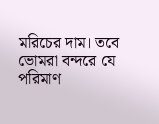মরিচের দাম। তবে ভোমরা বন্দরে যে পরিমাণ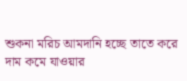শুকনা মরিচ আমদানি হচ্ছে তাতে করে দাম কমে যাওয়ার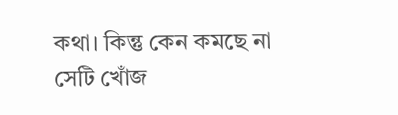কথা। কিন্তু কেন কমছে না সেটি খোঁজ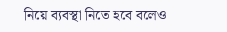নিয়ে ব্যবস্থা নিতে হবে বলেও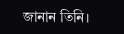জানান তিনি।